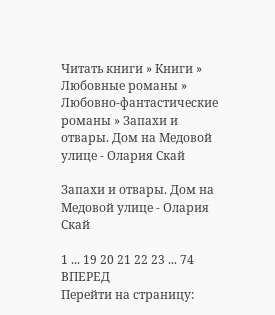Читать книги » Книги » Любовные романы » Любовно-фантастические романы » Запахи и отвары. Дом на Медовой улице - Олария Скай

Запахи и отвары. Дом на Медовой улице - Олария Скай

1 ... 19 20 21 22 23 ... 74 ВПЕРЕД
Перейти на страницу: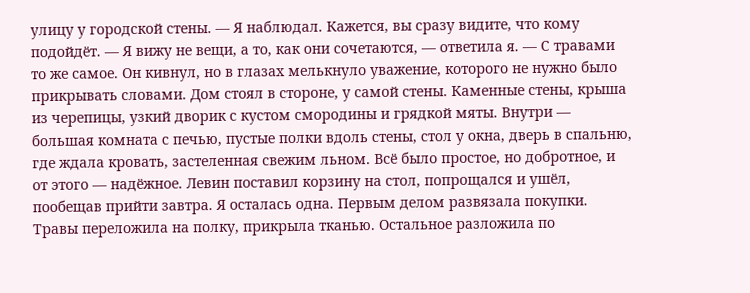улицу у городской стены. — Я наблюдал. Кажется, вы сразу видите, что кому подойдёт. — Я вижу не вещи, а то, как они сочетаются, — ответила я. — С травами то же самое. Он кивнул, но в глазах мелькнуло уважение, которого не нужно было прикрывать словами. Дом стоял в стороне, у самой стены. Каменные стены, крыша из черепицы, узкий дворик с кустом смородины и грядкой мяты. Внутри — большая комната с печью, пустые полки вдоль стены, стол у окна, дверь в спальню, где ждала кровать, застеленная свежим льном. Всё было простое, но добротное, и от этого — надёжное. Левин поставил корзину на стол, попрощался и ушёл, пообещав прийти завтра. Я осталась одна. Первым делом развязала покупки. Травы переложила на полку, прикрыла тканью. Остальное разложила по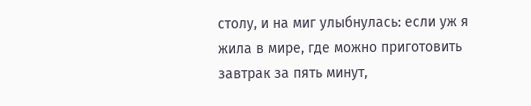столу, и на миг улыбнулась: если уж я жила в мире, где можно приготовить завтрак за пять минут,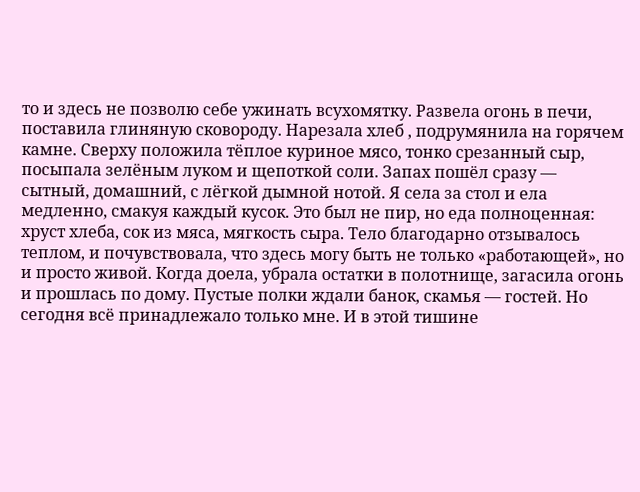то и здесь не позволю себе ужинать всухомятку. Развела огонь в печи, поставила глиняную сковороду. Нарезала хлеб , подрумянила на горячем камне. Сверху положила тёплое куриное мясо, тонко срезанный сыр, посыпала зелёным луком и щепоткой соли. Запах пошёл сразу — сытный, домашний, с лёгкой дымной нотой. Я села за стол и ела медленно, смакуя каждый кусок. Это был не пир, но еда полноценная: хруст хлеба, сок из мяса, мягкость сыра. Тело благодарно отзывалось теплом, и почувствовала, что здесь могу быть не только «работающей», но и просто живой. Когда доела, убрала остатки в полотнище, загасила огонь и прошлась по дому. Пустые полки ждали банок, скамья — гостей. Но сегодня всё принадлежало только мне. И в этой тишине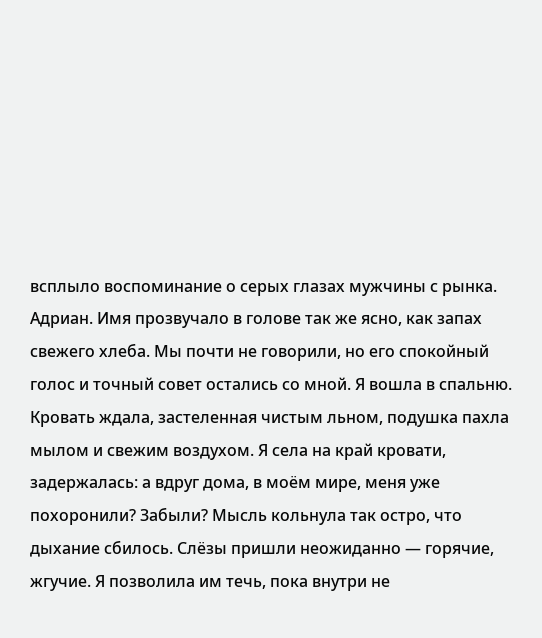всплыло воспоминание о серых глазах мужчины с рынка. Адриан. Имя прозвучало в голове так же ясно, как запах свежего хлеба. Мы почти не говорили, но его спокойный голос и точный совет остались со мной. Я вошла в спальню. Кровать ждала, застеленная чистым льном, подушка пахла мылом и свежим воздухом. Я села на край кровати, задержалась: а вдруг дома, в моём мире, меня уже похоронили? Забыли? Мысль кольнула так остро, что дыхание сбилось. Слёзы пришли неожиданно — горячие, жгучие. Я позволила им течь, пока внутри не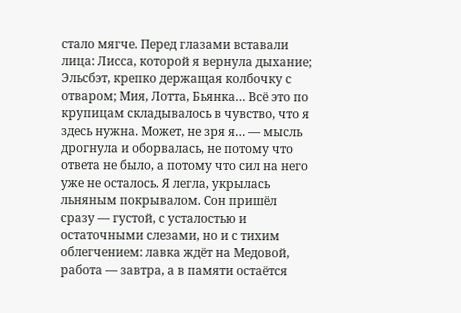стало мягче. Перед глазами вставали лица: Лисса, которой я вернула дыхание; Эльсбэт, крепко держащая колбочку с отваром; Мия, Лотта, Бьянка… Всё это по крупицам складывалось в чувство, что я здесь нужна. Может, не зря я… — мысль дрогнула и оборвалась, не потому что ответа не было, а потому что сил на него уже не осталось. Я легла, укрылась льняным покрывалом. Сон пришёл сразу — густой, с усталостью и остаточными слезами, но и с тихим облегчением: лавка ждёт на Медовой, работа — завтра, а в памяти остаётся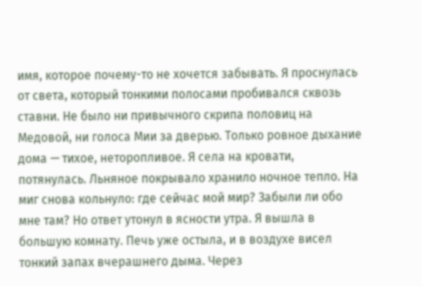имя, которое почему-то не хочется забывать. Я проснулась от света, который тонкими полосами пробивался сквозь ставни. Не было ни привычного скрипа половиц на Медовой, ни голоса Мии за дверью. Только ровное дыхание дома — тихое, неторопливое. Я села на кровати, потянулась. Льняное покрывало хранило ночное тепло. На миг снова кольнуло: где сейчас мой мир? Забыли ли обо мне там? Но ответ утонул в ясности утра. Я вышла в большую комнату. Печь уже остыла, и в воздухе висел тонкий запах вчерашнего дыма. Через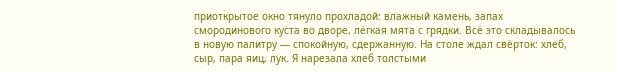приоткрытое окно тянуло прохладой: влажный камень, запах смородинового куста во дворе, лёгкая мята с грядки. Всё это складывалось в новую палитру — спокойную, сдержанную. На столе ждал свёрток: хлеб, сыр, пара яиц, лук. Я нарезала хлеб толстыми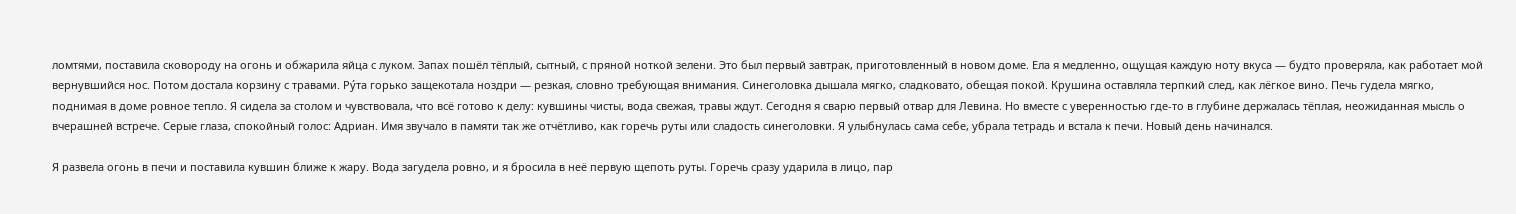ломтями, поставила сковороду на огонь и обжарила яйца с луком. Запах пошёл тёплый, сытный, с пряной ноткой зелени. Это был первый завтрак, приготовленный в новом доме. Ела я медленно, ощущая каждую ноту вкуса — будто проверяла, как работает мой вернувшийся нос. Потом достала корзину с травами. Ру́та горько защекотала ноздри — резкая, словно требующая внимания. Синеголовка дышала мягко, сладковато, обещая покой. Крушина оставляла терпкий след, как лёгкое вино. Печь гудела мягко, поднимая в доме ровное тепло. Я сидела за столом и чувствовала, что всё готово к делу: кувшины чисты, вода свежая, травы ждут. Сегодня я сварю первый отвар для Левина. Но вместе с уверенностью где-то в глубине держалась тёплая, неожиданная мысль о вчерашней встрече. Серые глаза, спокойный голос: Адриан. Имя звучало в памяти так же отчётливо, как горечь руты или сладость синеголовки. Я улыбнулась сама себе, убрала тетрадь и встала к печи. Новый день начинался.

Я развела огонь в печи и поставила кувшин ближе к жару. Вода загудела ровно, и я бросила в неё первую щепоть руты. Горечь сразу ударила в лицо, пар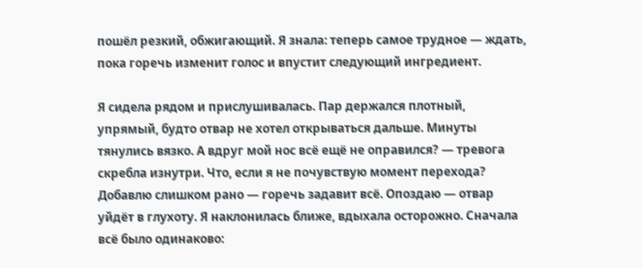пошёл резкий, обжигающий. Я знала: теперь самое трудное — ждать, пока горечь изменит голос и впустит следующий ингредиент.

Я сидела рядом и прислушивалась. Пар держался плотный, упрямый, будто отвар не хотел открываться дальше. Минуты тянулись вязко. А вдруг мой нос всё ещё не оправился? — тревога скребла изнутри. Что, если я не почувствую момент перехода? Добавлю слишком рано — горечь задавит всё. Опоздаю — отвар уйдёт в глухоту. Я наклонилась ближе, вдыхала осторожно. Сначала всё было одинаково: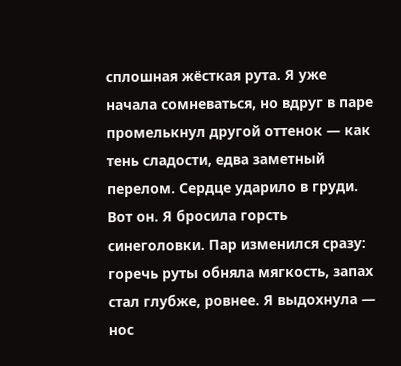сплошная жёсткая рута. Я уже начала сомневаться, но вдруг в паре промелькнул другой оттенок — как тень сладости, едва заметный перелом. Сердце ударило в груди. Вот он. Я бросила горсть синеголовки. Пар изменился сразу: горечь руты обняла мягкость, запах стал глубже, ровнее. Я выдохнула — нос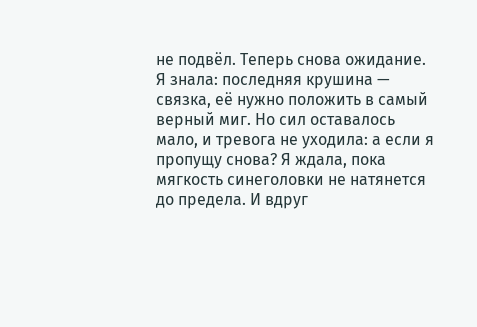не подвёл. Теперь снова ожидание. Я знала: последняя крушина — связка, её нужно положить в самый верный миг. Но сил оставалось мало, и тревога не уходила: а если я пропущу снова? Я ждала, пока мягкость синеголовки не натянется до предела. И вдруг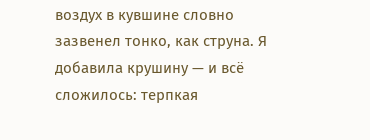воздух в кувшине словно зазвенел тонко, как струна. Я добавила крушину — и всё сложилось: терпкая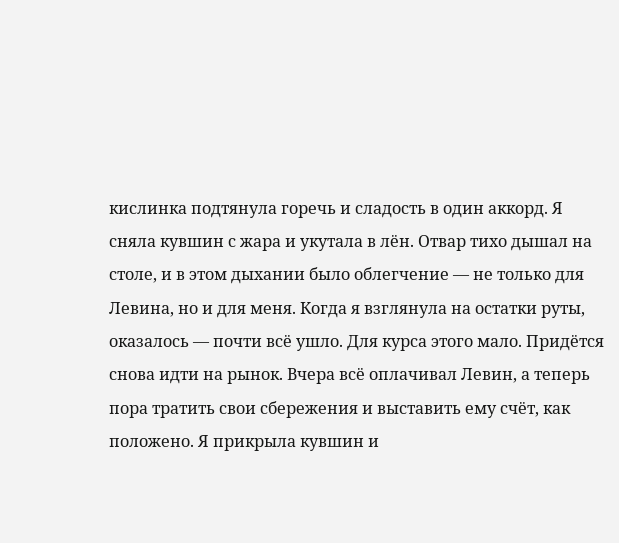кислинка подтянула горечь и сладость в один аккорд. Я сняла кувшин с жара и укутала в лён. Отвар тихо дышал на столе, и в этом дыхании было облегчение — не только для Левина, но и для меня. Когда я взглянула на остатки руты, оказалось — почти всё ушло. Для курса этого мало. Придётся снова идти на рынок. Вчера всё оплачивал Левин, а теперь пора тратить свои сбережения и выставить ему счёт, как положено. Я прикрыла кувшин и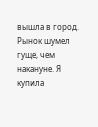вышла в город. Рынок шумел гуще, чем накануне. Я купила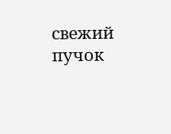свежий пучок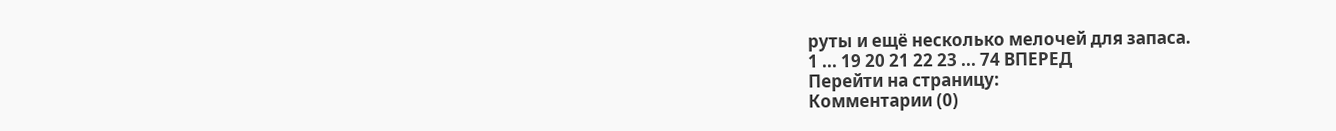руты и ещё несколько мелочей для запаса.
1 ... 19 20 21 22 23 ... 74 ВПЕРЕД
Перейти на страницу:
Комментарии (0)